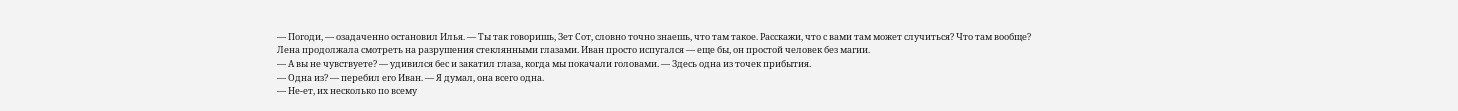— Погоди, — озадаченно остановил Илья. — Ты так говоришь, Зет Сот, словно точно знаешь, что там такое. Расскажи, что с вами там может случиться? Что там вообще?
Лена продолжала смотреть на разрушения стеклянными глазами. Иван просто испугался — еще бы, он простой человек без магии.
— А вы не чувствуете? — удивился бес и закатил глаза, когда мы покачали головами. — Здесь одна из точек прибытия.
— Одна из? — перебил его Иван. — Я думал, она всего одна.
— Не-ет, их несколько по всему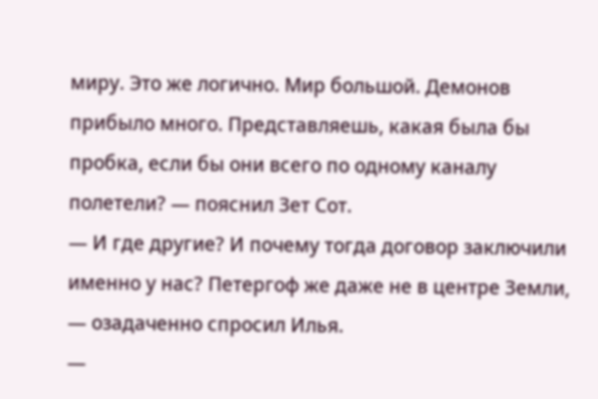миру. Это же логично. Мир большой. Демонов прибыло много. Представляешь, какая была бы пробка, если бы они всего по одному каналу полетели? — пояснил Зет Сот.
— И где другие? И почему тогда договор заключили именно у нас? Петергоф же даже не в центре Земли, — озадаченно спросил Илья.
—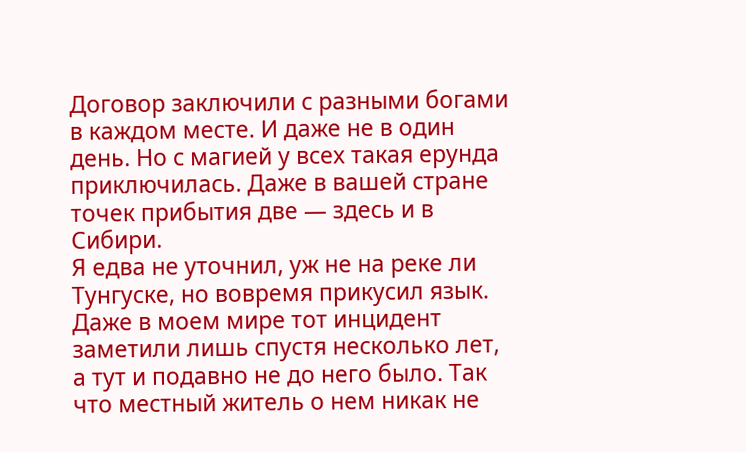Договор заключили с разными богами в каждом месте. И даже не в один день. Но с магией у всех такая ерунда приключилась. Даже в вашей стране точек прибытия две — здесь и в Сибири.
Я едва не уточнил, уж не на реке ли Тунгуске, но вовремя прикусил язык. Даже в моем мире тот инцидент заметили лишь спустя несколько лет, а тут и подавно не до него было. Так что местный житель о нем никак не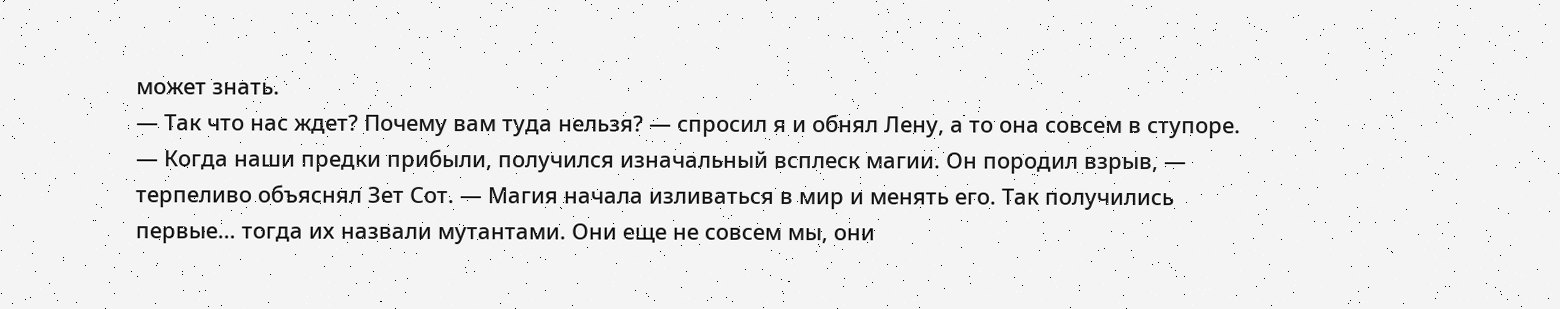может знать.
— Так что нас ждет? Почему вам туда нельзя? — спросил я и обнял Лену, а то она совсем в ступоре.
— Когда наши предки прибыли, получился изначальный всплеск магии. Он породил взрыв, — терпеливо объяснял Зет Сот. — Магия начала изливаться в мир и менять его. Так получились первые… тогда их назвали мутантами. Они еще не совсем мы, они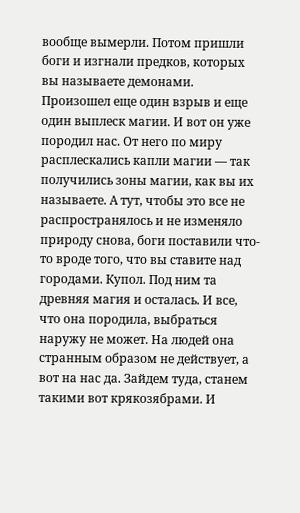вообще вымерли. Потом пришли боги и изгнали предков, которых вы называете демонами. Произошел еще один взрыв и еще один выплеск магии. И вот он уже породил нас. От него по миру расплескались капли магии — так получились зоны магии, как вы их называете. А тут, чтобы это все не распространялось и не изменяло природу снова, боги поставили что-то вроде того, что вы ставите над городами. Купол. Под ним та древняя магия и осталась. И все, что она породила, выбраться наружу не может. На людей она странным образом не действует, а вот на нас да. Зайдем туда, станем такими вот крякозябрами. И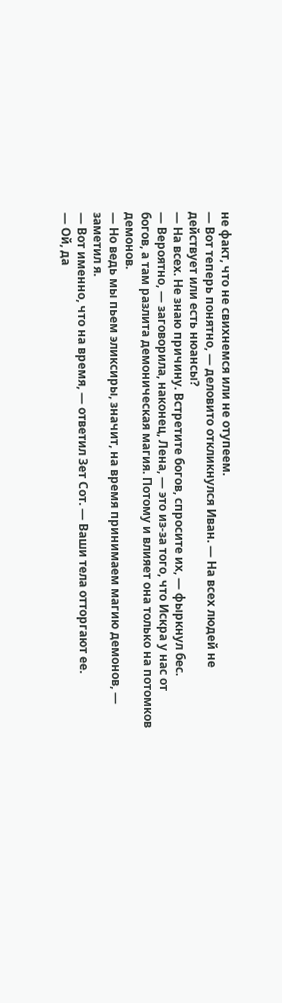не факт, что не свихнемся или не отупеем.
— Вот теперь понятно, — деловито откликнулся Иван. — На всех людей не действует или есть нюансы?
— На всех. Не знаю причину. Встретите богов, спросите их, — фыркнул бес.
— Вероятно, — заговорила, наконец, Лена, — это из-за того, что Искра у нас от богов, а там разлита демоническая магия. Потому и влияет она только на потомков демонов.
— Но ведь мы пьем эликсиры, значит, на время принимаем магию демонов, — заметил я.
— Вот именно, что на время, — ответил Зет Сот. — Ваши тела отторгают ее.
— Ой, да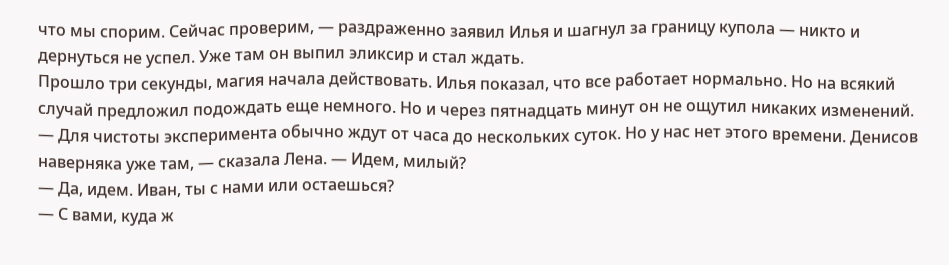что мы спорим. Сейчас проверим, — раздраженно заявил Илья и шагнул за границу купола — никто и дернуться не успел. Уже там он выпил эликсир и стал ждать.
Прошло три секунды, магия начала действовать. Илья показал, что все работает нормально. Но на всякий случай предложил подождать еще немного. Но и через пятнадцать минут он не ощутил никаких изменений.
— Для чистоты эксперимента обычно ждут от часа до нескольких суток. Но у нас нет этого времени. Денисов наверняка уже там, — сказала Лена. — Идем, милый?
— Да, идем. Иван, ты с нами или остаешься?
— С вами, куда ж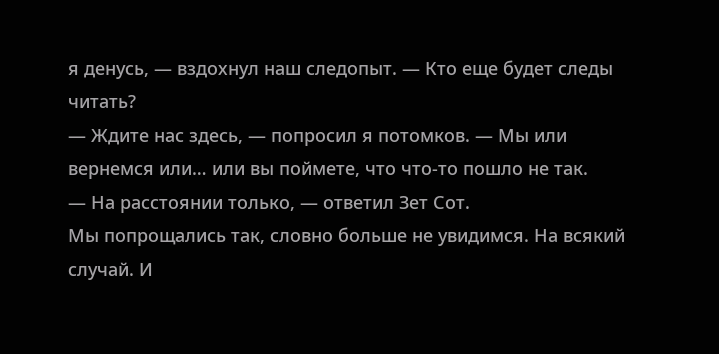я денусь, — вздохнул наш следопыт. — Кто еще будет следы читать?
— Ждите нас здесь, — попросил я потомков. — Мы или вернемся или… или вы поймете, что что-то пошло не так.
— На расстоянии только, — ответил Зет Сот.
Мы попрощались так, словно больше не увидимся. На всякий случай. И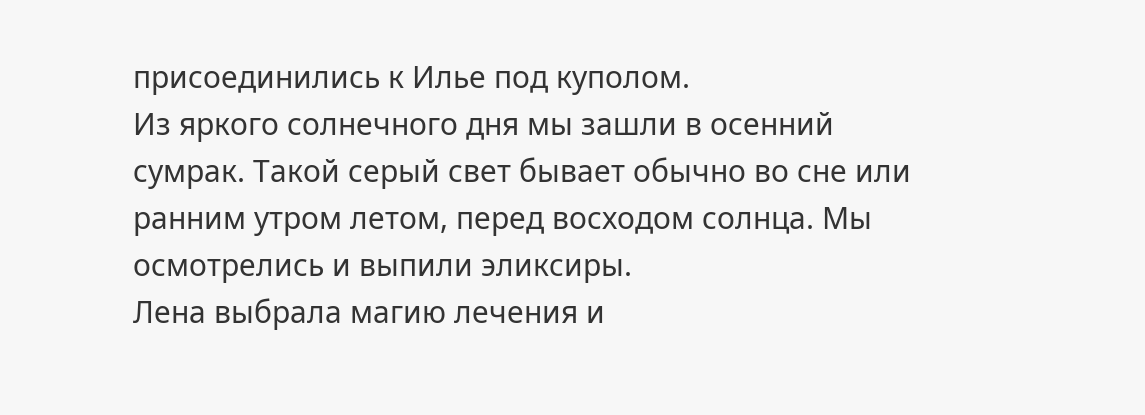присоединились к Илье под куполом.
Из яркого солнечного дня мы зашли в осенний сумрак. Такой серый свет бывает обычно во сне или ранним утром летом, перед восходом солнца. Мы осмотрелись и выпили эликсиры.
Лена выбрала магию лечения и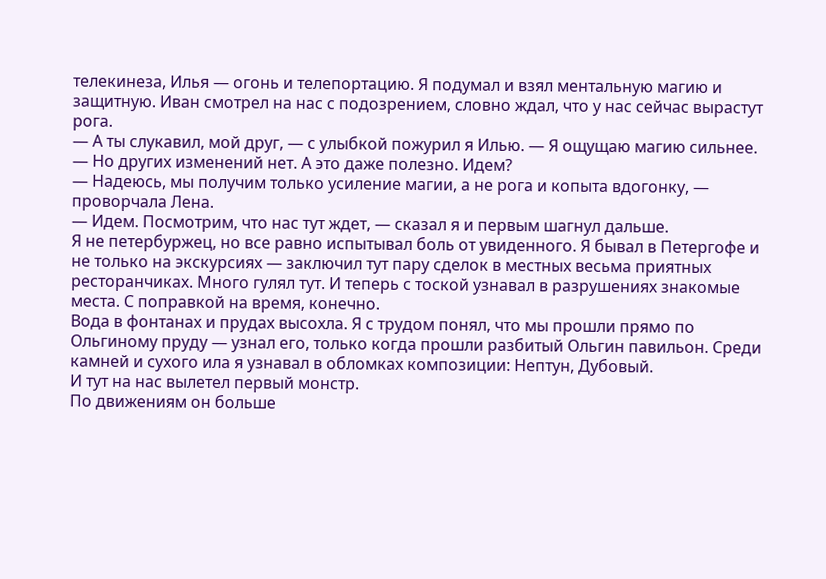телекинеза, Илья — огонь и телепортацию. Я подумал и взял ментальную магию и защитную. Иван смотрел на нас с подозрением, словно ждал, что у нас сейчас вырастут рога.
— А ты слукавил, мой друг, — с улыбкой пожурил я Илью. — Я ощущаю магию сильнее.
— Но других изменений нет. А это даже полезно. Идем?
— Надеюсь, мы получим только усиление магии, а не рога и копыта вдогонку, — проворчала Лена.
— Идем. Посмотрим, что нас тут ждет, — сказал я и первым шагнул дальше.
Я не петербуржец, но все равно испытывал боль от увиденного. Я бывал в Петергофе и не только на экскурсиях — заключил тут пару сделок в местных весьма приятных ресторанчиках. Много гулял тут. И теперь с тоской узнавал в разрушениях знакомые места. С поправкой на время, конечно.
Вода в фонтанах и прудах высохла. Я с трудом понял, что мы прошли прямо по Ольгиному пруду — узнал его, только когда прошли разбитый Ольгин павильон. Среди камней и сухого ила я узнавал в обломках композиции: Нептун, Дубовый.
И тут на нас вылетел первый монстр.
По движениям он больше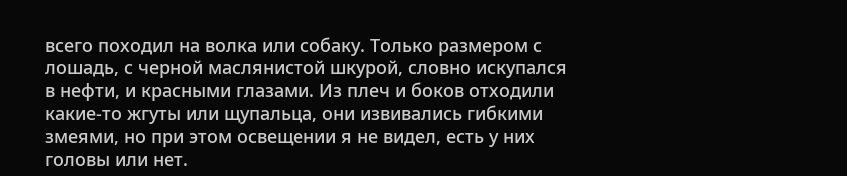всего походил на волка или собаку. Только размером с лошадь, с черной маслянистой шкурой, словно искупался в нефти, и красными глазами. Из плеч и боков отходили какие-то жгуты или щупальца, они извивались гибкими змеями, но при этом освещении я не видел, есть у них головы или нет.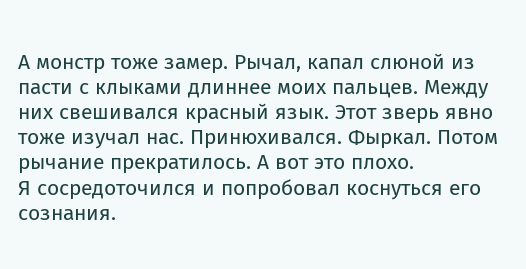А монстр тоже замер. Рычал, капал слюной из пасти с клыками длиннее моих пальцев. Между них свешивался красный язык. Этот зверь явно тоже изучал нас. Принюхивался. Фыркал. Потом рычание прекратилось. А вот это плохо.
Я сосредоточился и попробовал коснуться его сознания.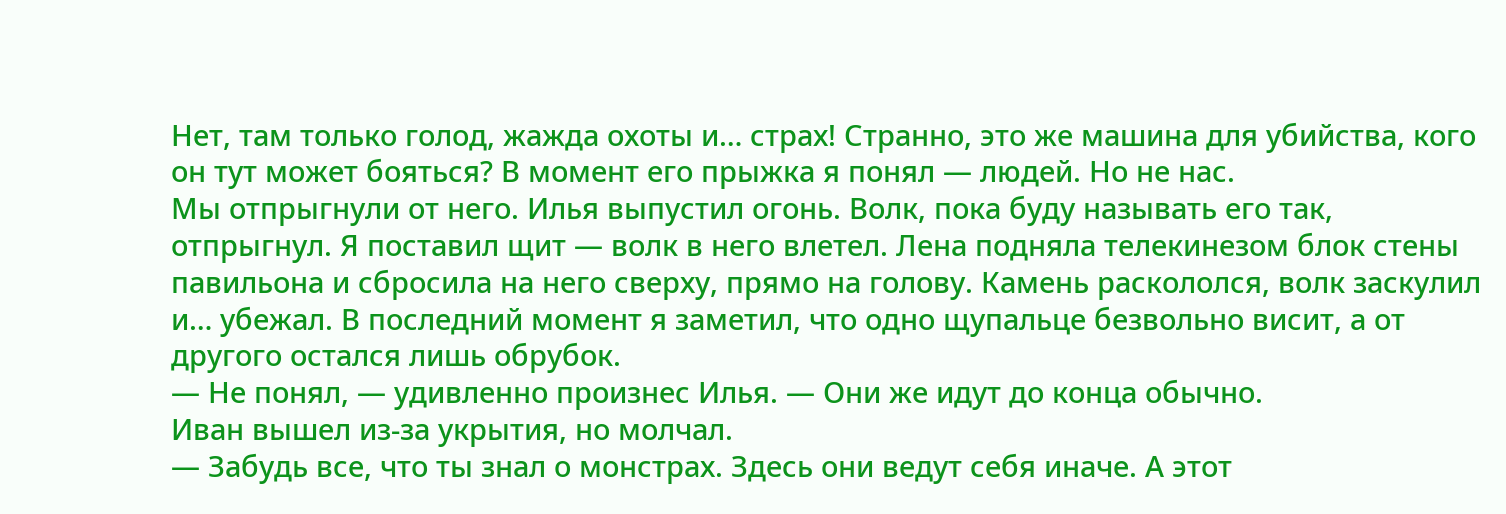Нет, там только голод, жажда охоты и… страх! Странно, это же машина для убийства, кого он тут может бояться? В момент его прыжка я понял — людей. Но не нас.
Мы отпрыгнули от него. Илья выпустил огонь. Волк, пока буду называть его так, отпрыгнул. Я поставил щит — волк в него влетел. Лена подняла телекинезом блок стены павильона и сбросила на него сверху, прямо на голову. Камень раскололся, волк заскулил и… убежал. В последний момент я заметил, что одно щупальце безвольно висит, а от другого остался лишь обрубок.
— Не понял, — удивленно произнес Илья. — Они же идут до конца обычно.
Иван вышел из-за укрытия, но молчал.
— Забудь все, что ты знал о монстрах. Здесь они ведут себя иначе. А этот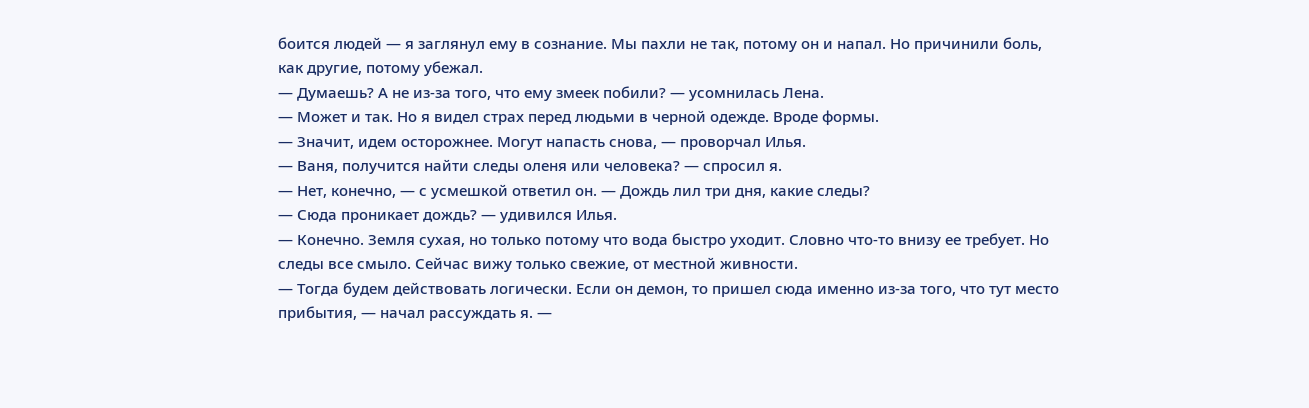боится людей — я заглянул ему в сознание. Мы пахли не так, потому он и напал. Но причинили боль, как другие, потому убежал.
— Думаешь? А не из-за того, что ему змеек побили? — усомнилась Лена.
— Может и так. Но я видел страх перед людьми в черной одежде. Вроде формы.
— Значит, идем осторожнее. Могут напасть снова, — проворчал Илья.
— Ваня, получится найти следы оленя или человека? — спросил я.
— Нет, конечно, — с усмешкой ответил он. — Дождь лил три дня, какие следы?
— Сюда проникает дождь? — удивился Илья.
— Конечно. Земля сухая, но только потому что вода быстро уходит. Словно что-то внизу ее требует. Но следы все смыло. Сейчас вижу только свежие, от местной живности.
— Тогда будем действовать логически. Если он демон, то пришел сюда именно из-за того, что тут место прибытия, — начал рассуждать я. —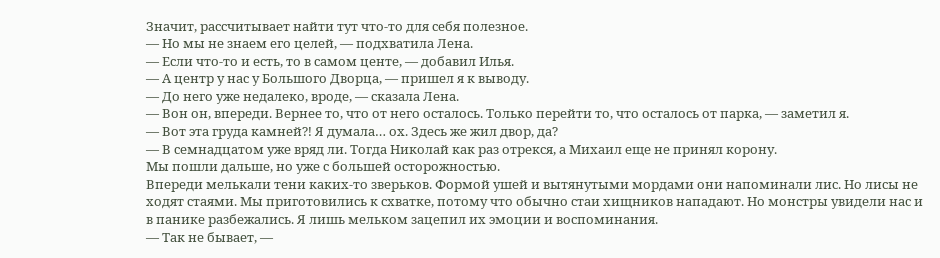Значит, рассчитывает найти тут что-то для себя полезное.
— Но мы не знаем его целей, — подхватила Лена.
— Если что-то и есть, то в самом центе, — добавил Илья.
— А центр у нас у Большого Дворца, — пришел я к выводу.
— До него уже недалеко, вроде, — сказала Лена.
— Вон он, впереди. Вернее то, что от него осталось. Только перейти то, что осталось от парка, — заметил я.
— Вот эта груда камней⁈ Я думала… ох. Здесь же жил двор, да?
— В семнадцатом уже вряд ли. Тогда Николай как раз отрекся, а Михаил еще не принял корону.
Мы пошли дальше, но уже с большей осторожностью.
Впереди мелькали тени каких-то зверьков. Формой ушей и вытянутыми мордами они напоминали лис. Но лисы не ходят стаями. Мы приготовились к схватке, потому что обычно стаи хищников нападают. Но монстры увидели нас и в панике разбежались. Я лишь мельком зацепил их эмоции и воспоминания.
— Так не бывает, —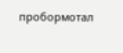пробормотал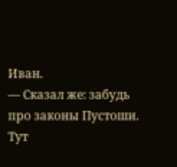Иван.
— Сказал же: забудь про законы Пустоши. Тут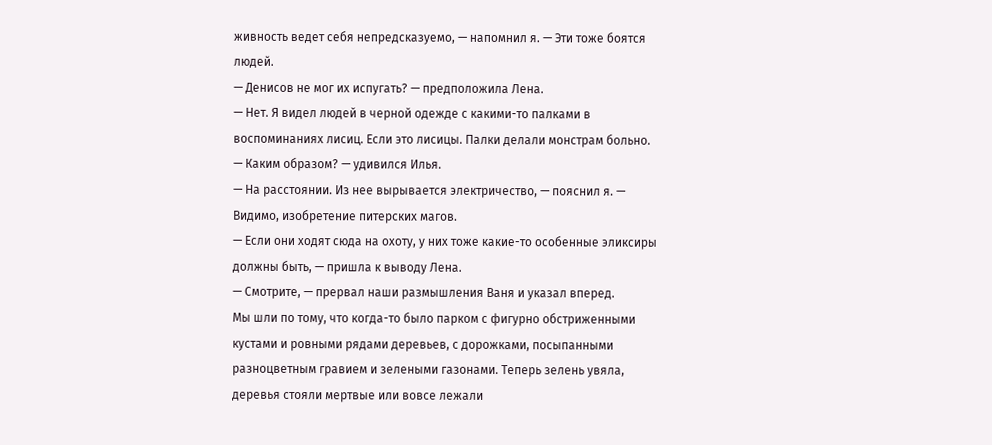живность ведет себя непредсказуемо, — напомнил я. — Эти тоже боятся людей.
— Денисов не мог их испугать? — предположила Лена.
— Нет. Я видел людей в черной одежде с какими-то палками в воспоминаниях лисиц. Если это лисицы. Палки делали монстрам больно.
— Каким образом? — удивился Илья.
— На расстоянии. Из нее вырывается электричество, — пояснил я. — Видимо, изобретение питерских магов.
— Если они ходят сюда на охоту, у них тоже какие-то особенные эликсиры должны быть, — пришла к выводу Лена.
— Смотрите, — прервал наши размышления Ваня и указал вперед.
Мы шли по тому, что когда-то было парком с фигурно обстриженными кустами и ровными рядами деревьев, с дорожками, посыпанными разноцветным гравием и зелеными газонами. Теперь зелень увяла, деревья стояли мертвые или вовсе лежали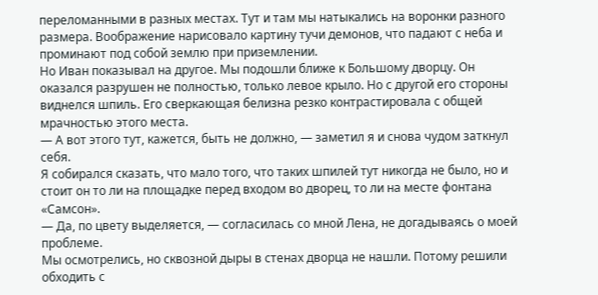переломанными в разных местах. Тут и там мы натыкались на воронки разного размера. Воображение нарисовало картину тучи демонов, что падают с неба и проминают под собой землю при приземлении.
Но Иван показывал на другое. Мы подошли ближе к Большому дворцу. Он оказался разрушен не полностью, только левое крыло. Но с другой его стороны виднелся шпиль. Его сверкающая белизна резко контрастировала с общей мрачностью этого места.
— А вот этого тут, кажется, быть не должно, — заметил я и снова чудом заткнул себя.
Я собирался сказать, что мало того, что таких шпилей тут никогда не было, но и стоит он то ли на площадке перед входом во дворец, то ли на месте фонтана «Самсон».
— Да, по цвету выделяется, — согласилась со мной Лена, не догадываясь о моей проблеме.
Мы осмотрелись, но сквозной дыры в стенах дворца не нашли. Потому решили обходить с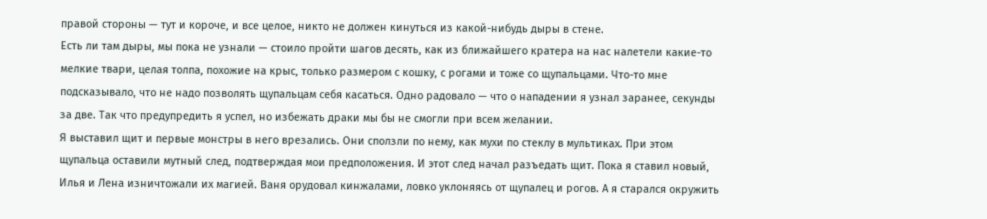правой стороны — тут и короче, и все целое, никто не должен кинуться из какой-нибудь дыры в стене.
Есть ли там дыры, мы пока не узнали — стоило пройти шагов десять, как из ближайшего кратера на нас налетели какие-то мелкие твари, целая толпа, похожие на крыс, только размером с кошку, с рогами и тоже со щупальцами. Что-то мне подсказывало, что не надо позволять щупальцам себя касаться. Одно радовало — что о нападении я узнал заранее, секунды за две. Так что предупредить я успел, но избежать драки мы бы не смогли при всем желании.
Я выставил щит и первые монстры в него врезались. Они сползли по нему, как мухи по стеклу в мультиках. При этом щупальца оставили мутный след, подтверждая мои предположения. И этот след начал разъедать щит. Пока я ставил новый, Илья и Лена изничтожали их магией. Ваня орудовал кинжалами, ловко уклоняясь от щупалец и рогов. А я старался окружить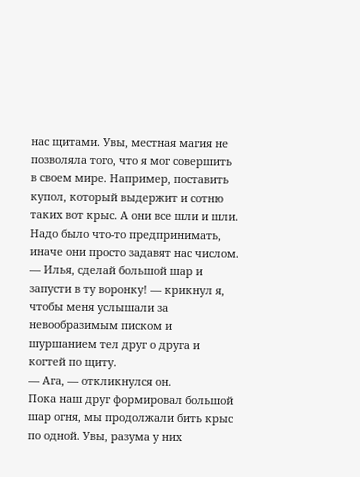нас щитами. Увы, местная магия не позволяла того, что я мог совершить в своем мире. Например, поставить купол, который выдержит и сотню таких вот крыс. А они все шли и шли. Надо было что-то предпринимать, иначе они просто задавят нас числом.
— Илья, сделай большой шар и запусти в ту воронку! — крикнул я, чтобы меня услышали за невообразимым писком и шуршанием тел друг о друга и когтей по щиту.
— Ага, — откликнулся он.
Пока наш друг формировал большой шар огня, мы продолжали бить крыс по одной. Увы, разума у них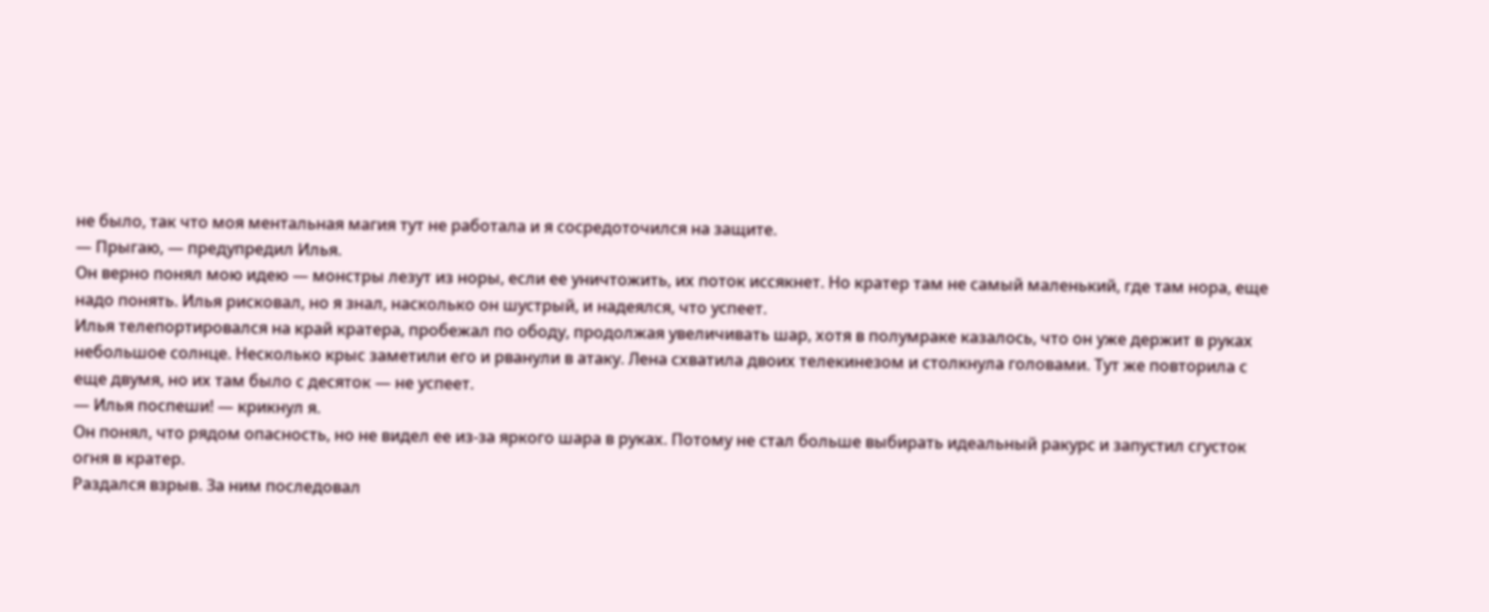не было, так что моя ментальная магия тут не работала и я сосредоточился на защите.
— Прыгаю, — предупредил Илья.
Он верно понял мою идею — монстры лезут из норы, если ее уничтожить, их поток иссякнет. Но кратер там не самый маленький, где там нора, еще надо понять. Илья рисковал, но я знал, насколько он шустрый, и надеялся, что успеет.
Илья телепортировался на край кратера, пробежал по ободу, продолжая увеличивать шар, хотя в полумраке казалось, что он уже держит в руках небольшое солнце. Несколько крыс заметили его и рванули в атаку. Лена схватила двоих телекинезом и столкнула головами. Тут же повторила с еще двумя, но их там было с десяток — не успеет.
— Илья поспеши! — крикнул я.
Он понял, что рядом опасность, но не видел ее из-за яркого шара в руках. Потому не стал больше выбирать идеальный ракурс и запустил сгусток огня в кратер.
Раздался взрыв. За ним последовал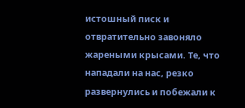истошный писк и отвратительно завоняло жареными крысами. Те, что нападали на нас, резко развернулись и побежали к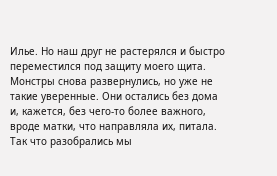Илье. Но наш друг не растерялся и быстро переместился под защиту моего щита. Монстры снова развернулись, но уже не такие уверенные. Они остались без дома и, кажется, без чего-то более важного, вроде матки, что направляла их, питала. Так что разобрались мы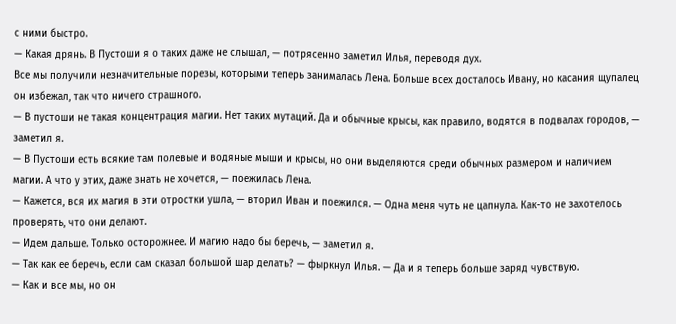с ними быстро.
— Какая дрянь. В Пустоши я о таких даже не слышал, — потрясенно заметил Илья, переводя дух.
Все мы получили незначительные порезы, которыми теперь занималась Лена. Больше всех досталось Ивану, но касания щупалец он избежал, так что ничего страшного.
— В пустоши не такая концентрация магии. Нет таких мутаций. Да и обычные крысы, как правило, водятся в подвалах городов, — заметил я.
— В Пустоши есть всякие там полевые и водяные мыши и крысы, но они выделяются среди обычных размером и наличием магии. А что у этих, даже знать не хочется, — поежилась Лена.
— Кажется, вся их магия в эти отростки ушла, — вторил Иван и поежился. — Одна меня чуть не цапнула. Как-то не захотелось проверять, что они делают.
— Идем дальше. Только осторожнее. И магию надо бы беречь, — заметил я.
— Так как ее беречь, если сам сказал большой шар делать? — фыркнул Илья. — Да и я теперь больше заряд чувствую.
— Как и все мы, но он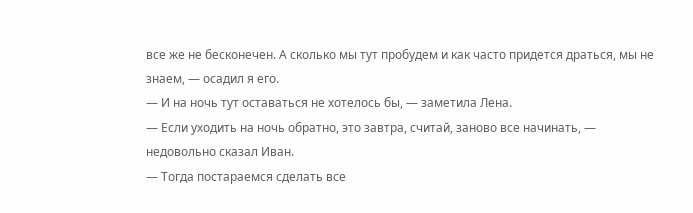все же не бесконечен. А сколько мы тут пробудем и как часто придется драться, мы не знаем, — осадил я его.
— И на ночь тут оставаться не хотелось бы, — заметила Лена.
— Если уходить на ночь обратно, это завтра, считай, заново все начинать, — недовольно сказал Иван.
— Тогда постараемся сделать все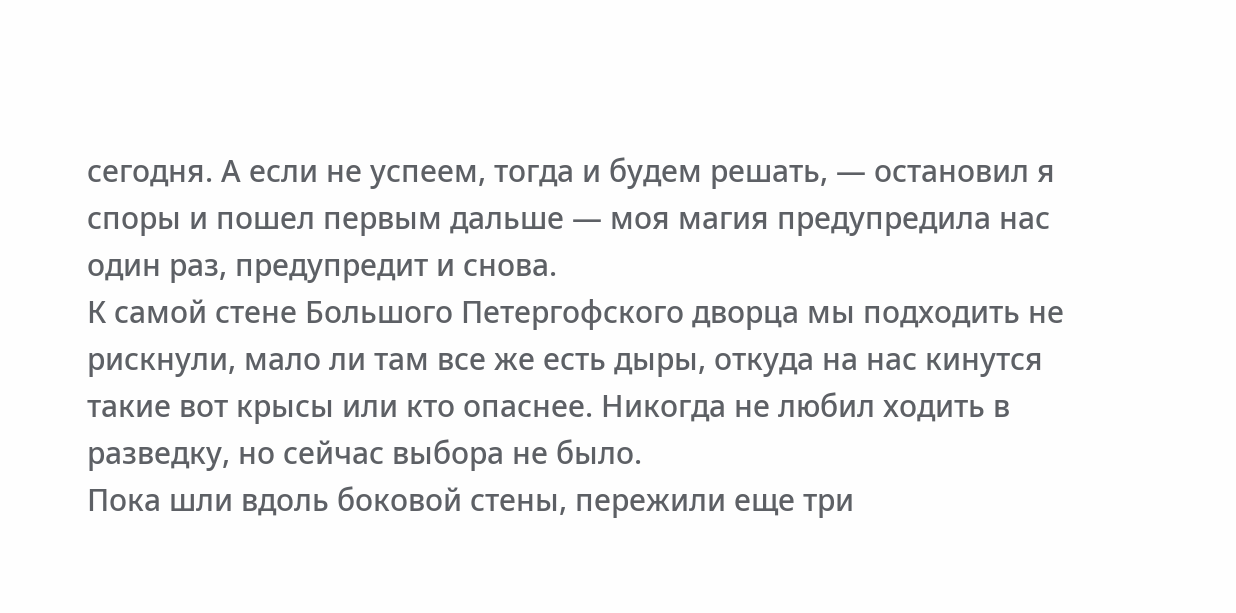сегодня. А если не успеем, тогда и будем решать, — остановил я споры и пошел первым дальше — моя магия предупредила нас один раз, предупредит и снова.
К самой стене Большого Петергофского дворца мы подходить не рискнули, мало ли там все же есть дыры, откуда на нас кинутся такие вот крысы или кто опаснее. Никогда не любил ходить в разведку, но сейчас выбора не было.
Пока шли вдоль боковой стены, пережили еще три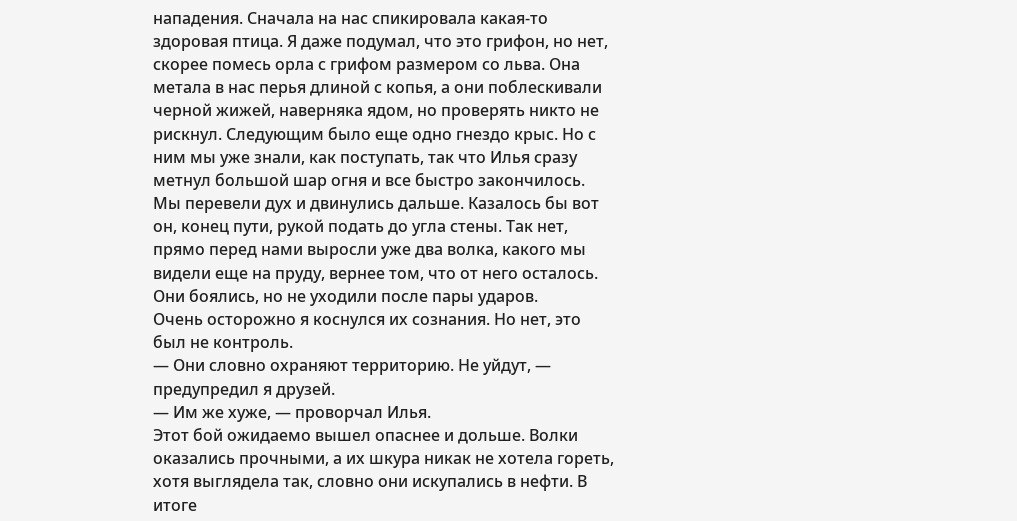нападения. Сначала на нас спикировала какая-то здоровая птица. Я даже подумал, что это грифон, но нет, скорее помесь орла с грифом размером со льва. Она метала в нас перья длиной с копья, а они поблескивали черной жижей, наверняка ядом, но проверять никто не рискнул. Следующим было еще одно гнездо крыс. Но с ним мы уже знали, как поступать, так что Илья сразу метнул большой шар огня и все быстро закончилось.
Мы перевели дух и двинулись дальше. Казалось бы вот он, конец пути, рукой подать до угла стены. Так нет, прямо перед нами выросли уже два волка, какого мы видели еще на пруду, вернее том, что от него осталось. Они боялись, но не уходили после пары ударов.
Очень осторожно я коснулся их сознания. Но нет, это был не контроль.
— Они словно охраняют территорию. Не уйдут, — предупредил я друзей.
— Им же хуже, — проворчал Илья.
Этот бой ожидаемо вышел опаснее и дольше. Волки оказались прочными, а их шкура никак не хотела гореть, хотя выглядела так, словно они искупались в нефти. В итоге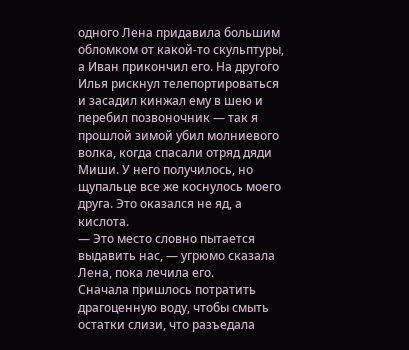одного Лена придавила большим обломком от какой-то скульптуры, а Иван прикончил его. На другого Илья рискнул телепортироваться и засадил кинжал ему в шею и перебил позвоночник — так я прошлой зимой убил молниевого волка, когда спасали отряд дяди Миши. У него получилось, но щупальце все же коснулось моего друга. Это оказался не яд, а кислота.
— Это место словно пытается выдавить нас, — угрюмо сказала Лена, пока лечила его.
Сначала пришлось потратить драгоценную воду, чтобы смыть остатки слизи, что разъедала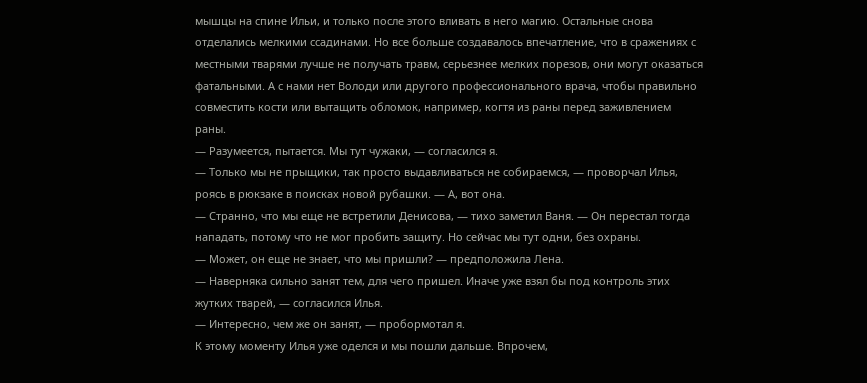мышцы на спине Ильи, и только после этого вливать в него магию. Остальные снова отделались мелкими ссадинами. Но все больше создавалось впечатление, что в сражениях с местными тварями лучше не получать травм, серьезнее мелких порезов, они могут оказаться фатальными. А с нами нет Володи или другого профессионального врача, чтобы правильно совместить кости или вытащить обломок, например, когтя из раны перед заживлением раны.
— Разумеется, пытается. Мы тут чужаки, — согласился я.
— Только мы не прыщики, так просто выдавливаться не собираемся, — проворчал Илья, роясь в рюкзаке в поисках новой рубашки. — А, вот она.
— Странно, что мы еще не встретили Денисова, — тихо заметил Ваня. — Он перестал тогда нападать, потому что не мог пробить защиту. Но сейчас мы тут одни, без охраны.
— Может, он еще не знает, что мы пришли? — предположила Лена.
— Наверняка сильно занят тем, для чего пришел. Иначе уже взял бы под контроль этих жутких тварей, — согласился Илья.
— Интересно, чем же он занят, — пробормотал я.
К этому моменту Илья уже оделся и мы пошли дальше. Впрочем,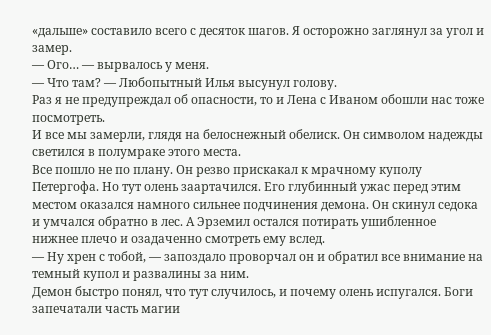«дальше» составило всего с десяток шагов. Я осторожно заглянул за угол и замер.
— Ого… — вырвалось у меня.
— Что там? — Любопытный Илья высунул голову.
Раз я не предупреждал об опасности, то и Лена с Иваном обошли нас тоже посмотреть.
И все мы замерли, глядя на белоснежный обелиск. Он символом надежды светился в полумраке этого места.
Все пошло не по плану. Он резво прискакал к мрачному куполу Петергофа. Но тут олень заартачился. Его глубинный ужас перед этим местом оказался намного сильнее подчинения демона. Он скинул седока и умчался обратно в лес. А Эрземил остался потирать ушибленное нижнее плечо и озадаченно смотреть ему вслед.
— Ну хрен с тобой, — запоздало проворчал он и обратил все внимание на темный купол и развалины за ним.
Демон быстро понял, что тут случилось, и почему олень испугался. Боги запечатали часть магии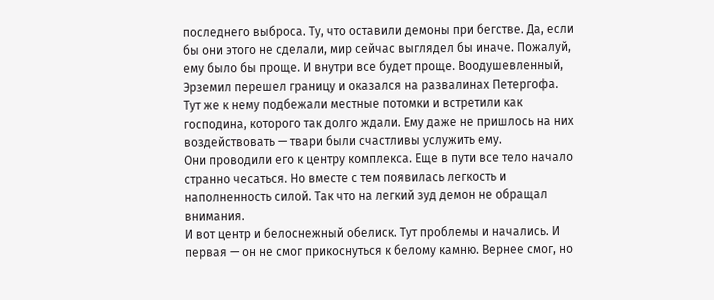последнего выброса. Ту, что оставили демоны при бегстве. Да, если бы они этого не сделали, мир сейчас выглядел бы иначе. Пожалуй, ему было бы проще. И внутри все будет проще. Воодушевленный, Эрземил перешел границу и оказался на развалинах Петергофа.
Тут же к нему подбежали местные потомки и встретили как господина, которого так долго ждали. Ему даже не пришлось на них воздействовать — твари были счастливы услужить ему.
Они проводили его к центру комплекса. Еще в пути все тело начало странно чесаться. Но вместе с тем появилась легкость и наполненность силой. Так что на легкий зуд демон не обращал внимания.
И вот центр и белоснежный обелиск. Тут проблемы и начались. И первая — он не смог прикоснуться к белому камню. Вернее смог, но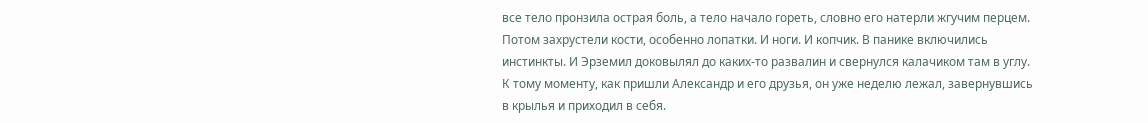все тело пронзила острая боль, а тело начало гореть, словно его натерли жгучим перцем.
Потом захрустели кости, особенно лопатки. И ноги. И копчик. В панике включились инстинкты. И Эрземил доковылял до каких-то развалин и свернулся калачиком там в углу.
К тому моменту, как пришли Александр и его друзья, он уже неделю лежал, завернувшись в крылья и приходил в себя.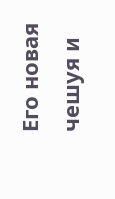Его новая чешуя и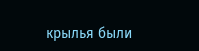крылья были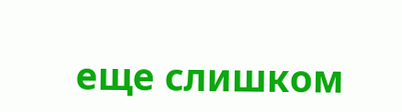еще слишком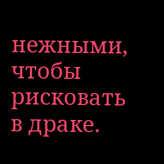нежными, чтобы рисковать в драке.